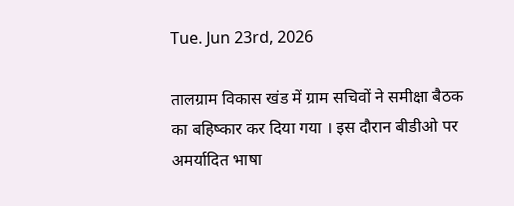Tue. Jun 23rd, 2026

तालग्राम विकास खंड में ग्राम सचिवों ने समीक्षा बैठक का बहिष्कार कर दिया गया । इस दौरान बीडीओ पर अमर्यादित भाषा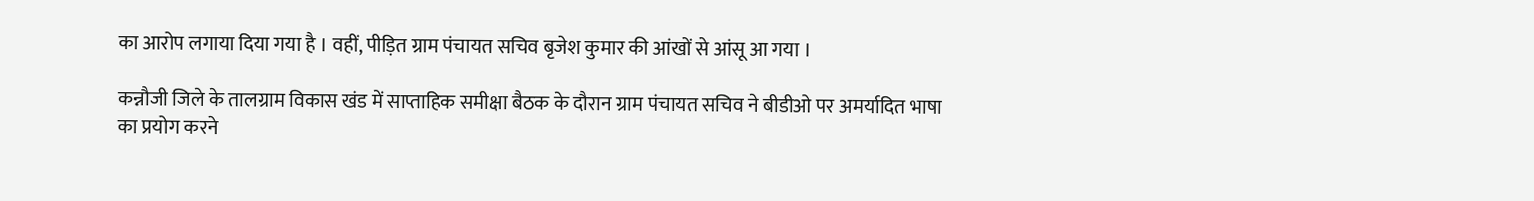का आरोप लगाया दिया गया है । वहीं, पीड़ित ग्राम पंचायत सचिव बृजेश कुमार की आंखों से आंसू आ गया ।

कन्नौजी जिले के तालग्राम विकास खंड में साप्ताहिक समीक्षा बैठक के दौरान ग्राम पंचायत सचिव ने बीडीओ पर अमर्यादित भाषा का प्रयोग करने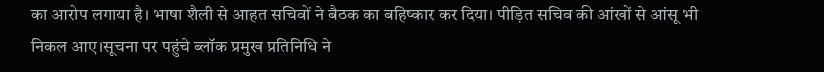का आरोप लगाया है। भाषा शैली से आहत सचिवों ने बैठक का बहिष्कार कर दिया। पीड़ित सचिव की आंखों से आंसू भी निकल आए।सूचना पर पहुंचे ब्लॉक प्रमुख प्रतिनिधि ने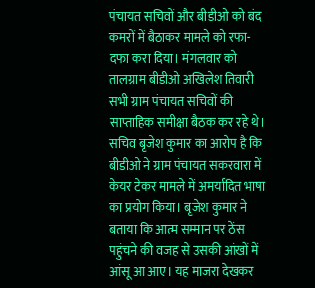पंचायत सचिवों और बीडीओ को बंद कमरों में बैठाकर मामले को रफा-दफा करा दिया। मंगलवार को तालग्राम बीडीओ अखिलेश तिवारी सभी ग्राम पंचायत सचिवों की साप्ताहिक समीक्षा बैठक कर रहे थे। सचिव बृजेश कुमार का आरोप है कि बीडीओ ने ग्राम पंचायत सकरवारा में केयर टेकर मामले में अमर्यादित भाषा का प्रयोग किया। बृजेश कुमार ने बताया कि आत्म सम्मान पर ठेंस पहुंचने की वजह से उसकी आंखों में आंसू आ आए। यह माजरा देखकर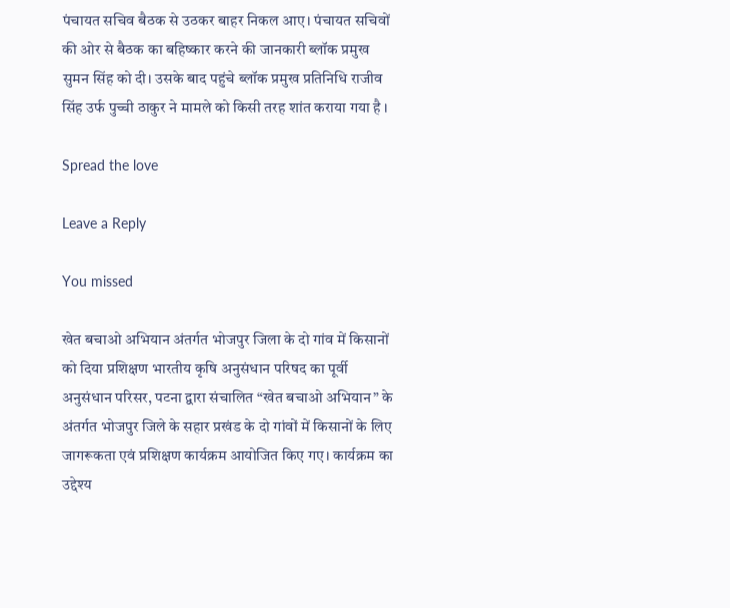पंचायत सचिव बैठक से उठकर बाहर निकल आए। पंचायत सचिवों की ओर से बैठक का बहिष्कार करने की जानकारी ब्लॉक प्रमुख सुमन सिंह को दी। उसके बाद पहुंचे ब्लॉक प्रमुख प्रतिनिधि राजीव सिंह उर्फ पुच्ची ठाकुर ने मामले को किसी तरह शांत कराया गया है ।

Spread the love

Leave a Reply

You missed

खेत बचाओ अभियान अंतर्गत भोजपुर जिला के दो गांव में किसानों को दिया प्रशिक्षण भारतीय कृषि अनुसंधान परिषद का पूर्वी अनुसंधान परिसर, पटना द्वारा संचालित “खेत बचाओ अभियान” के अंतर्गत भोजपुर जिले के सहार प्रखंड के दो गांवों में किसानों के लिए जागरूकता एवं प्रशिक्षण कार्यक्रम आयोजित किए गए। कार्यक्रम का उद्देश्य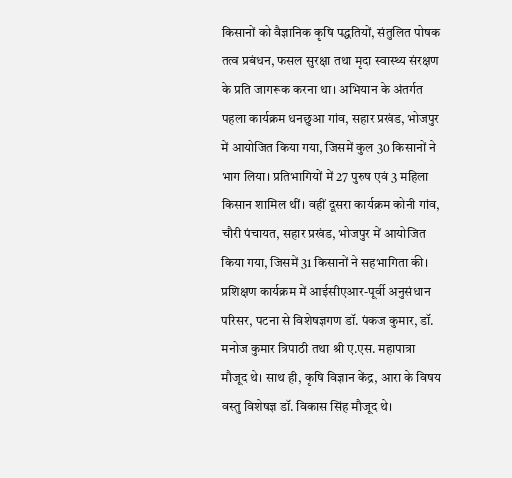किसानों को वैज्ञानिक कृषि पद्धतियों, संतुलित पोषक तत्व प्रबंधन, फसल सुरक्षा तथा मृदा स्वास्थ्य संरक्षण के प्रति जागरूक करना था। अभियान के अंतर्गत पहला कार्यक्रम धनछुआ गांव, सहार प्रखंड, भोजपुर में आयोजित किया गया, जिसमें कुल 30 किसानों ने भाग लिया। प्रतिभागियों में 27 पुरुष एवं 3 महिला किसान शामिल थीं। वहीं दूसरा कार्यक्रम कोनी गांव, चौरी पंचायत, सहार प्रखंड, भोजपुर में आयोजित किया गया, जिसमें 31 किसानों ने सहभागिता की। प्रशिक्षण कार्यक्रम में आईसीएआर-पूर्वी अनुसंधान परिसर, पटना से विशेषज्ञगण डॉ. पंकज कुमार, डॉ. मनोज कुमार त्रिपाठी तथा श्री ए.एस. महापात्रा मौजूद थे। साथ ही, कृषि विज्ञान केंद्र, आरा के विषय वस्तु विशेषज्ञ डॉ. विकास सिंह मौजूद थे।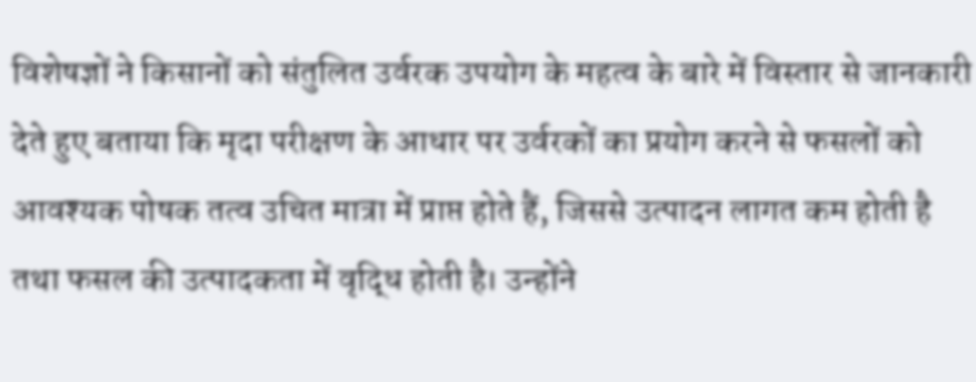विशेषज्ञों ने किसानों को संतुलित उर्वरक उपयोग के महत्व के बारे में विस्तार से जानकारी देते हुए बताया कि मृदा परीक्षण के आधार पर उर्वरकों का प्रयोग करने से फसलों को आवश्यक पोषक तत्व उचित मात्रा में प्राप्त होते हैं, जिससे उत्पादन लागत कम होती है तथा फसल की उत्पादकता में वृद्धि होती है। उन्होंने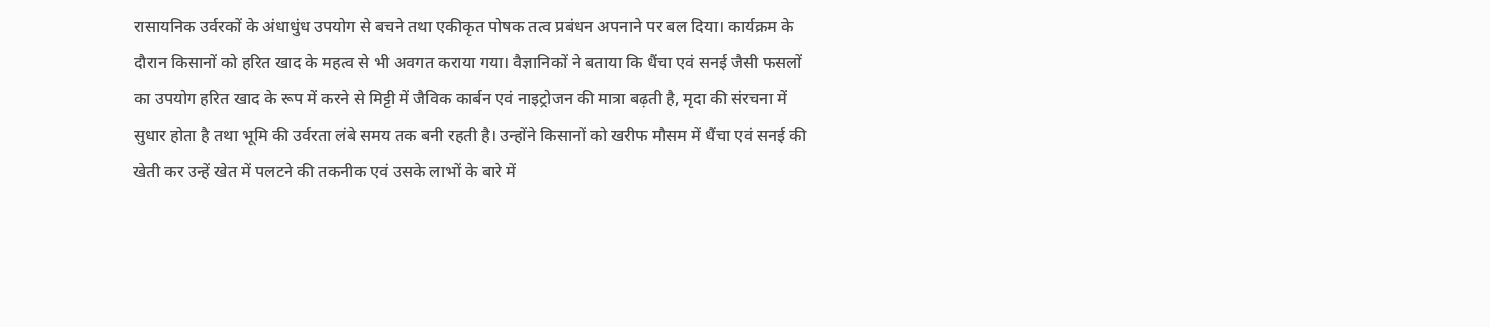रासायनिक उर्वरकों के अंधाधुंध उपयोग से बचने तथा एकीकृत पोषक तत्व प्रबंधन अपनाने पर बल दिया। कार्यक्रम के दौरान किसानों को हरित खाद के महत्व से भी अवगत कराया गया। वैज्ञानिकों ने बताया कि धैंचा एवं सनई जैसी फसलों का उपयोग हरित खाद के रूप में करने से मिट्टी में जैविक कार्बन एवं नाइट्रोजन की मात्रा बढ़ती है, मृदा की संरचना में सुधार होता है तथा भूमि की उर्वरता लंबे समय तक बनी रहती है। उन्होंने किसानों को खरीफ मौसम में धैंचा एवं सनई की खेती कर उन्हें खेत में पलटने की तकनीक एवं उसके लाभों के बारे में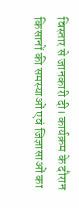विस्तार से जानकारी दी। कार्यक्रम के दौरान किसानों की समस्याओं एवं जिज्ञासाओं का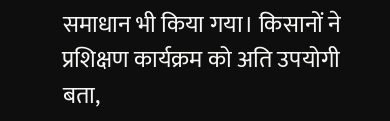समाधान भी किया गया। किसानों ने प्रशिक्षण कार्यक्रम को अति उपयोगी बता,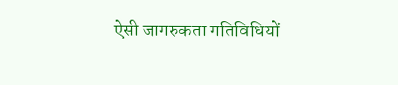ऐसी जागरुकता गतिविधियों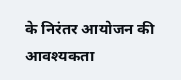के निरंतर आयोजन की आवश्यकता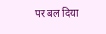पर बल दिया